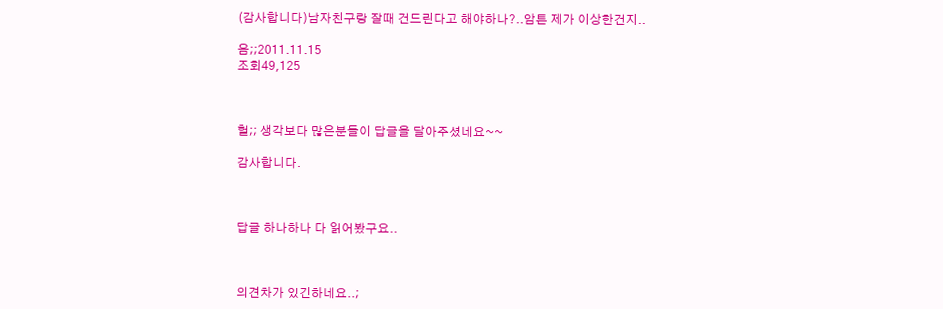(감사합니다)남자친구랑 잘때 건드린다고 해야하나?..암튼 제가 이상한건지..

음;;2011.11.15
조회49,125



헐;; 생각보다 많은분들이 답글을 달아주셨네요~~

감사합니다.



답글 하나하나 다 읽어봤구요..



의견차가 있긴하네요..;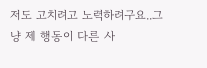저도 고치려고 노력하려구요..그냥 제 행동이 다른 사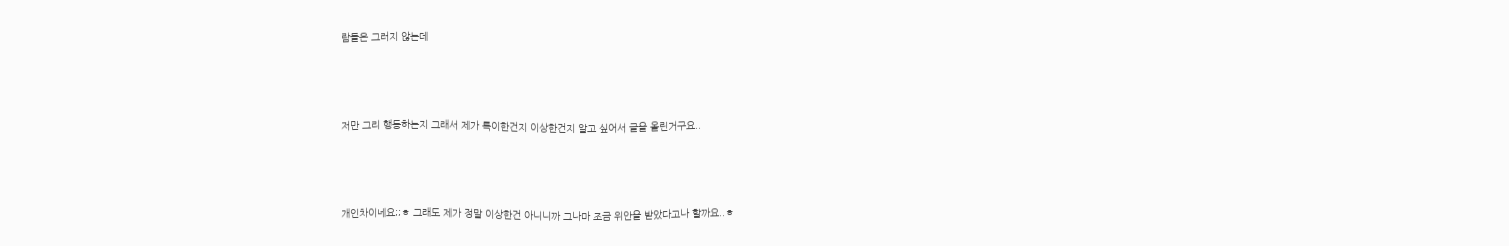람들은 그러지 않는데



저만 그리 행동하는지 그래서 제가 특이한건지 이상한건지 알고 싶어서 글을 올린거구요..



개인차이네요;;ㅎ 그래도 제가 정말 이상한건 아니니까 그나마 조금 위안을 받았다고나 할까요..ㅎ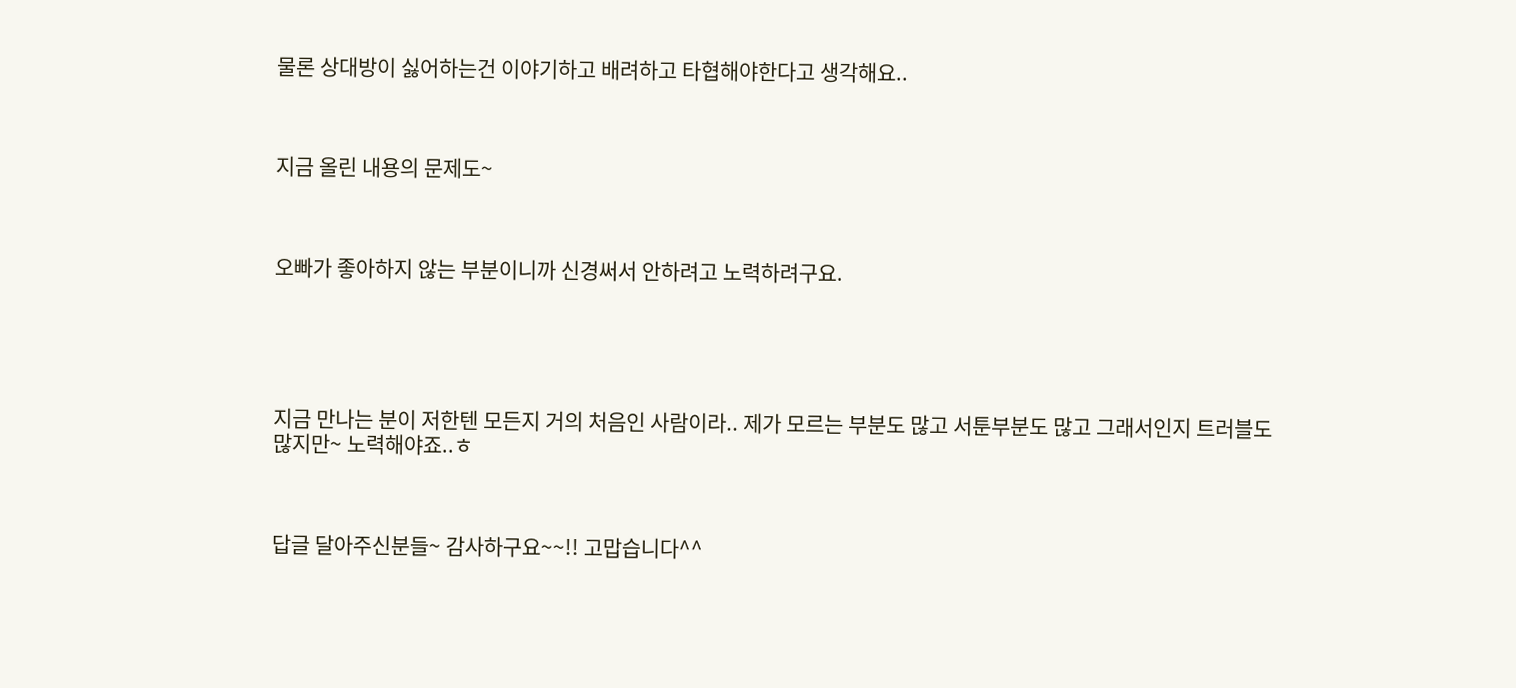물론 상대방이 싫어하는건 이야기하고 배려하고 타협해야한다고 생각해요..



지금 올린 내용의 문제도~



오빠가 좋아하지 않는 부분이니까 신경써서 안하려고 노력하려구요.





지금 만나는 분이 저한텐 모든지 거의 처음인 사람이라.. 제가 모르는 부분도 많고 서툰부분도 많고 그래서인지 트러블도 많지만~ 노력해야죠..ㅎ



답글 달아주신분들~ 감사하구요~~!! 고맙습니다^^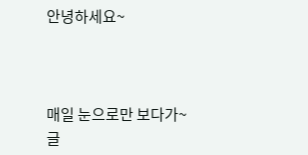안녕하세요~



매일 눈으로만 보다가~ 글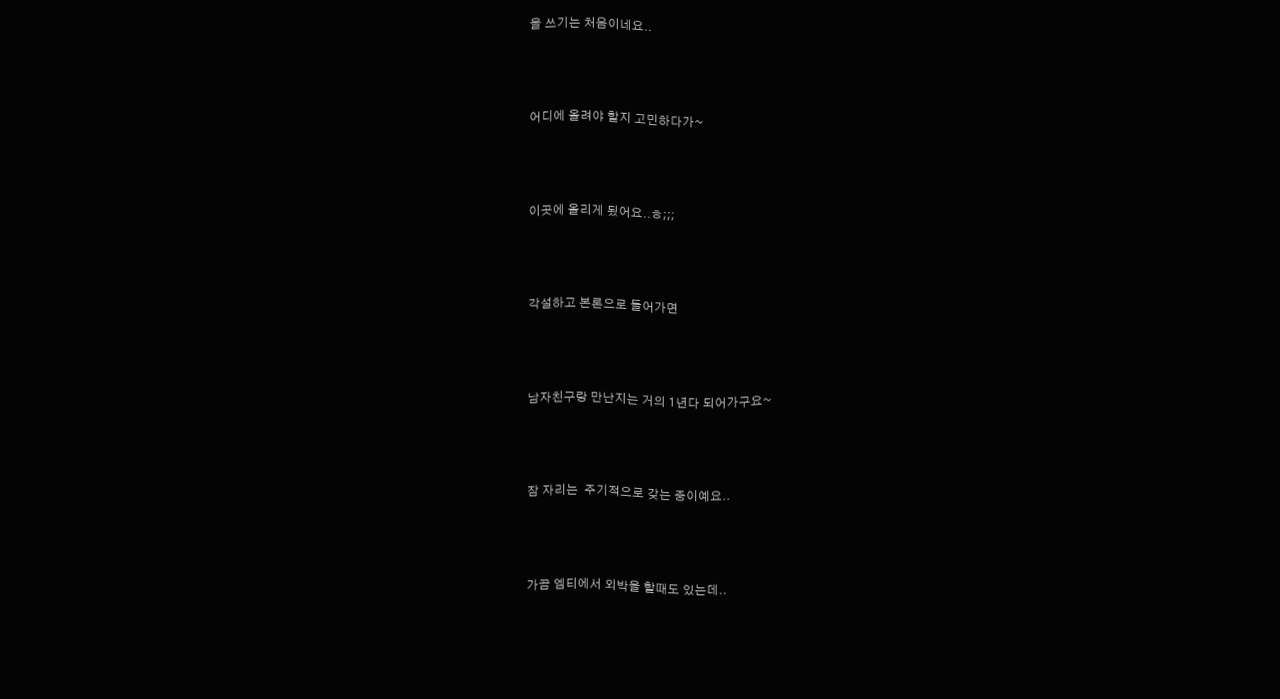을 쓰기는 처음이네요..



어디에 올려야 할지 고민하다가~



이곳에 올리게 됬어요..ㅎ;;;



각설하고 본론으로 들어가면



남자친구랑 만난지는 거의 1년다 되어가구요~



잠 자리는  주기적으로 갖는 중이예요..



가끔 엠티에서 외박을 할때도 있는데..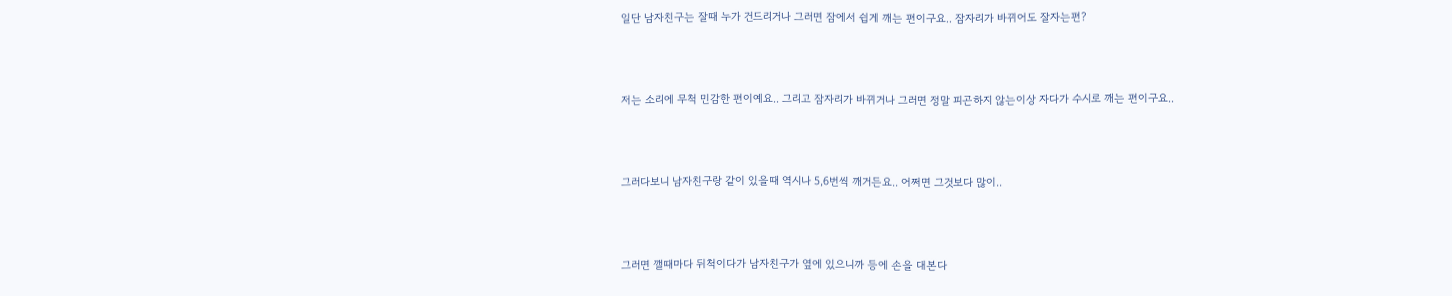일단 남자친구는 잘때 누가 건드리거나 그러면 잠에서 쉽게 깨는 편이구요.. 잠자리가 바뀌어도 잘자는편?



저는 소리에 무척 민감한 편이예요.. 그리고 잠자리가 바뀌거나 그러면 정말 피곤하지 않는이상 자다가 수시로 깨는 편이구요..



그러다보니 남자친구랑 같이 있을때 역시나 5,6번씩 깨거든요.. 어쩌면 그것보다 많이..



그러면 깰때마다 뒤척이다가 남자친구가 옆에 있으니까 등에 손을 대본다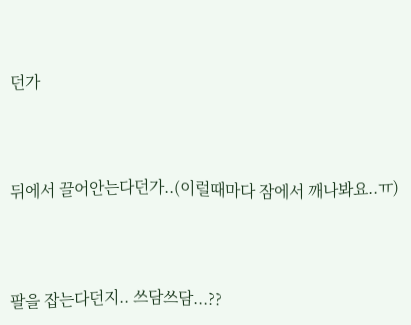던가



뒤에서 끌어안는다던가..(이럴때마다 잠에서 깨나봐요..ㅠ)



팔을 잡는다던지.. 쓰담쓰담...??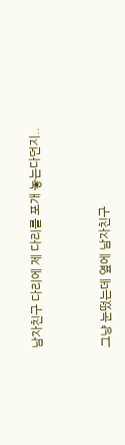남자친구 다리에 제 다리를 포개 놓는다던지..



그냥 눈떴는데 옆에 남자친구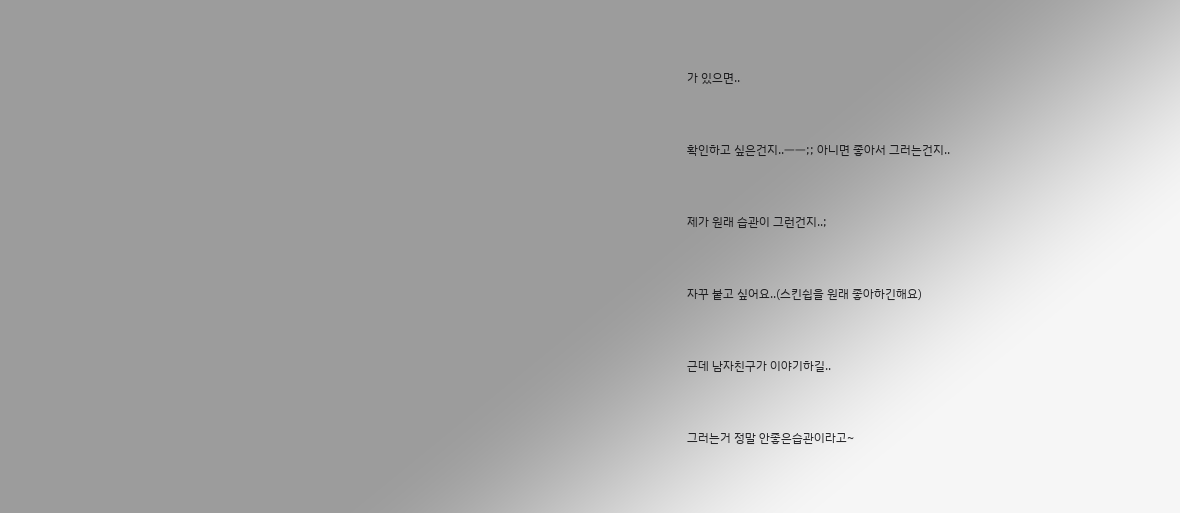가 있으면..



확인하고 싶은건지..ㅡㅡ;; 아니면 좋아서 그러는건지..



제가 원래 습관이 그런건지..;



자꾸 붙고 싶어요..(스킨쉽을 원래 좋아하긴해요)



근데 남자친구가 이야기하길..



그러는거 정말 안좋은습관이라고~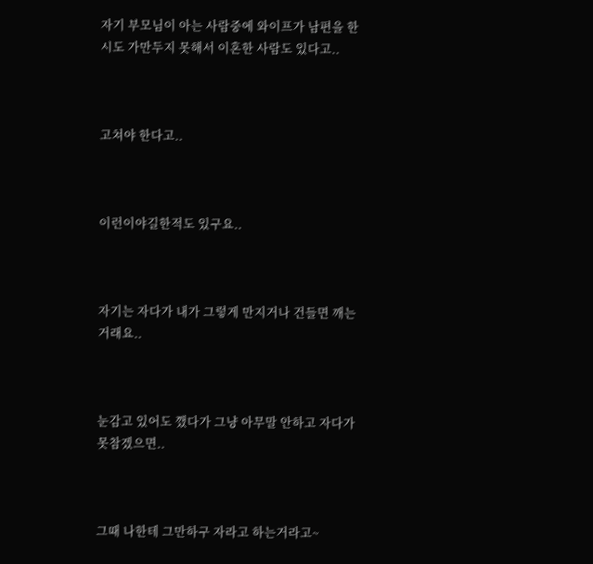자기 부모님이 아는 사람중에 와이프가 남편을 한시도 가만두지 못해서 이혼한 사람도 있다고..



고쳐야 한다고..



이런이야길한적도 있구요..



자기는 자다가 내가 그렇게 만지거나 건들면 깨는거래요..



눈감고 있어도 깼다가 그냥 아무말 안하고 자다가 못참겠으면..



그때 나한테 그만하구 자라고 하는거라고~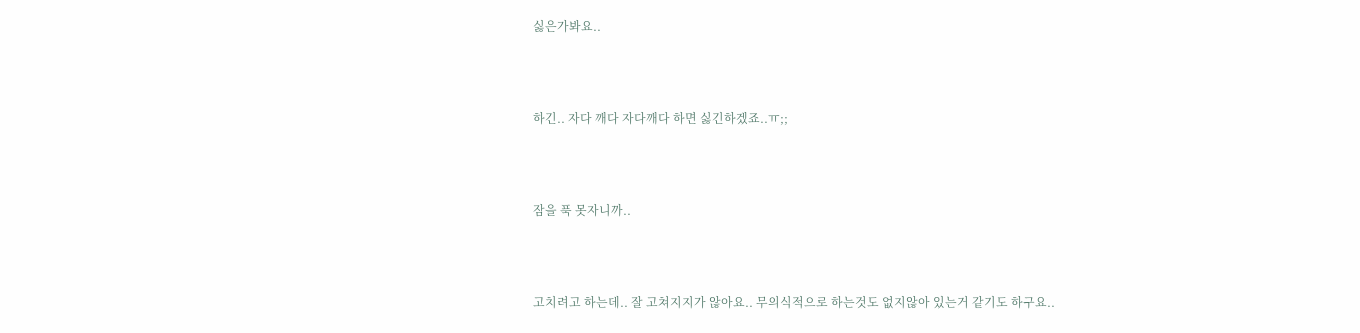싫은가봐요..



하긴.. 자다 깨다 자다깨다 하면 싫긴하겠죠..ㅠ;;



잠을 푹 못자니까..



고치려고 하는데.. 잘 고쳐지지가 않아요.. 무의식적으로 하는것도 없지않아 있는거 같기도 하구요..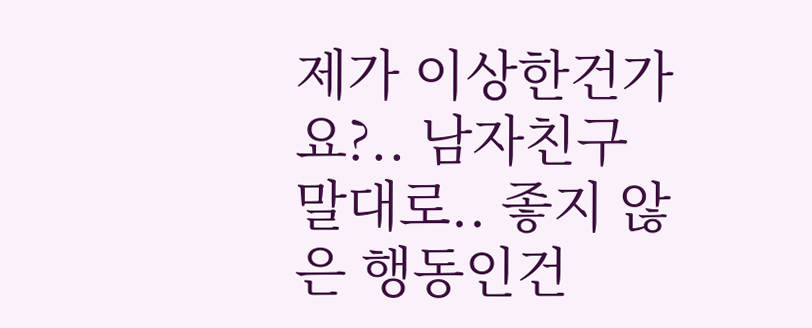제가 이상한건가요?.. 남자친구 말대로.. 좋지 않은 행동인건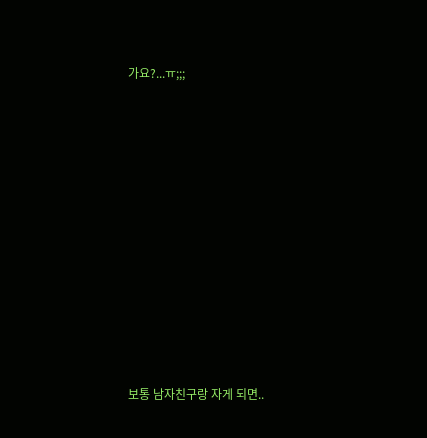가요?...ㅠ;;;











보통 남자친구랑 자게 되면..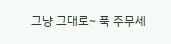그냥 그대로~ 푹 주무세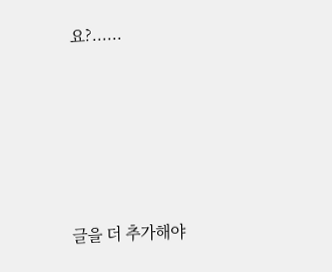요?......









글을 더 추가해야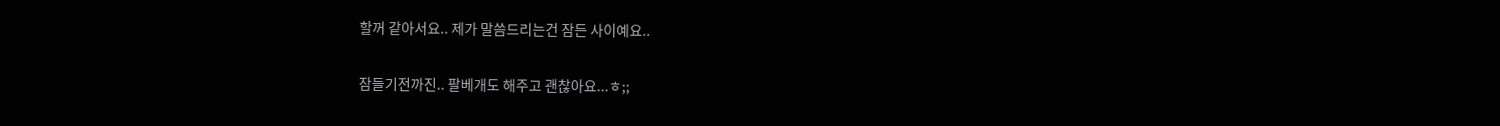할꺼 같아서요.. 제가 말씀드리는건 잠든 사이예요..

잠들기전까진.. 팔베개도 해주고 괜찮아요...ㅎ;;